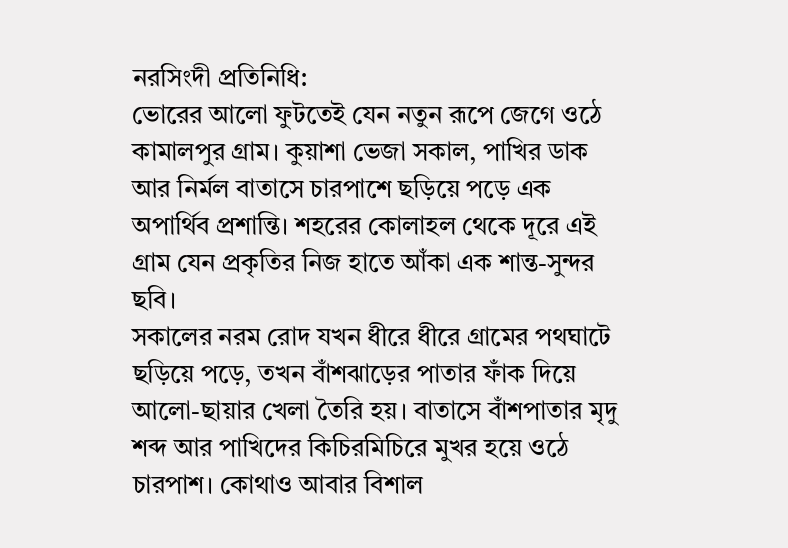নরসিংদী প্রতিনিধি:
ভোরের আলো ফুটতেই যেন নতুন রূপে জেগে ওঠে কামালপুর গ্রাম। কুয়াশা ভেজা সকাল, পাখির ডাক আর নির্মল বাতাসে চারপাশে ছড়িয়ে পড়ে এক অপার্থিব প্রশান্তি। শহরের কোলাহল থেকে দূরে এই গ্রাম যেন প্রকৃতির নিজ হাতে আঁকা এক শান্ত-সুন্দর ছবি।
সকালের নরম রোদ যখন ধীরে ধীরে গ্রামের পথঘাটে ছড়িয়ে পড়ে, তখন বাঁশঝাড়ের পাতার ফাঁক দিয়ে আলো-ছায়ার খেলা তৈরি হয়। বাতাসে বাঁশপাতার মৃদু শব্দ আর পাখিদের কিচিরমিচিরে মুখর হয়ে ওঠে চারপাশ। কোথাও আবার বিশাল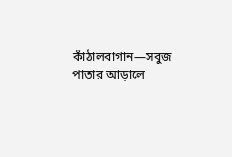কাঁঠালবাগান—সবুজ পাতার আড়ালে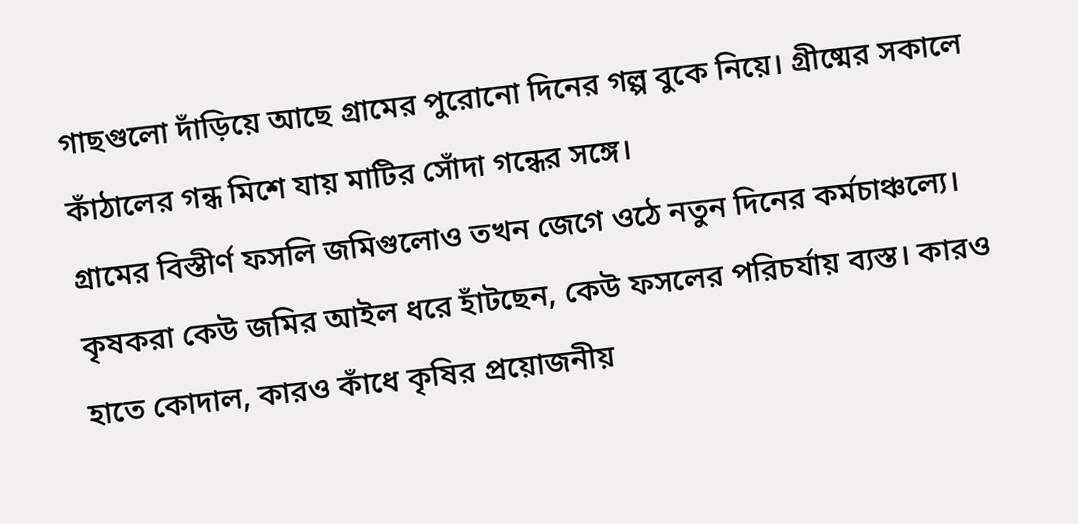গাছগুলো দাঁড়িয়ে আছে গ্রামের পুরোনো দিনের গল্প বুকে নিয়ে। গ্রীষ্মের সকালে কাঁঠালের গন্ধ মিশে যায় মাটির সোঁদা গন্ধের সঙ্গে।
গ্রামের বিস্তীর্ণ ফসলি জমিগুলোও তখন জেগে ওঠে নতুন দিনের কর্মচাঞ্চল্যে। কৃষকরা কেউ জমির আইল ধরে হাঁটছেন, কেউ ফসলের পরিচর্যায় ব্যস্ত। কারও হাতে কোদাল, কারও কাঁধে কৃষির প্রয়োজনীয়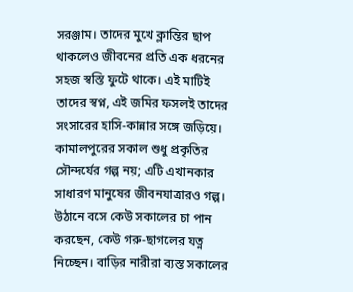সরঞ্জাম। তাদের মুখে ক্লান্তির ছাপ থাকলেও জীবনের প্রতি এক ধরনের সহজ স্বস্তি ফুটে থাকে। এই মাটিই তাদের স্বপ্ন, এই জমির ফসলই তাদের সংসারের হাসি-কান্নার সঙ্গে জড়িয়ে।
কামালপুরের সকাল শুধু প্রকৃতির সৌন্দর্যের গল্প নয়; এটি এখানকার সাধারণ মানুষের জীবনযাত্রারও গল্প। উঠানে বসে কেউ সকালের চা পান করছেন, কেউ গরু-ছাগলের যত্ন নিচ্ছেন। বাড়ির নারীরা ব্যস্ত সকালের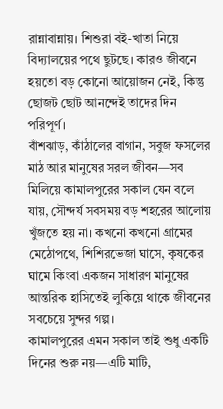রান্নাবান্নায়। শিশুরা বই-খাতা নিয়ে বিদ্যালয়ের পথে ছুটছে। কারও জীবনে হয়তো বড় কোনো আয়োজন নেই, কিন্তু ছোজট ছোট আনন্দেই তাদের দিন পরিপূর্ণ।
বাঁশঝাড়, কাঁঠালের বাগান, সবুজ ফসলের মাঠ আর মানুষের সরল জীবন—সব মিলিয়ে কামালপুরের সকাল যেন বলে যায়, সৌন্দর্য সবসময় বড় শহরের আলোয় খুঁজতে হয় না। কখনো কখনো গ্রামের মেঠোপথে, শিশিরভেজা ঘাসে, কৃষকের ঘামে কিংবা একজন সাধারণ মানুষের আন্তরিক হাসিতেই লুকিয়ে থাকে জীবনের সবচেয়ে সুন্দর গল্প।
কামালপুরের এমন সকাল তাই শুধু একটি দিনের শুরু নয়—এটি মাটি,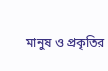মানুষ ও প্রকৃতির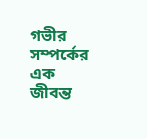গভীর সম্পর্কের এক জীবন্ত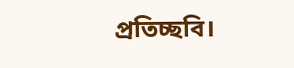প্রতিচ্ছবি।